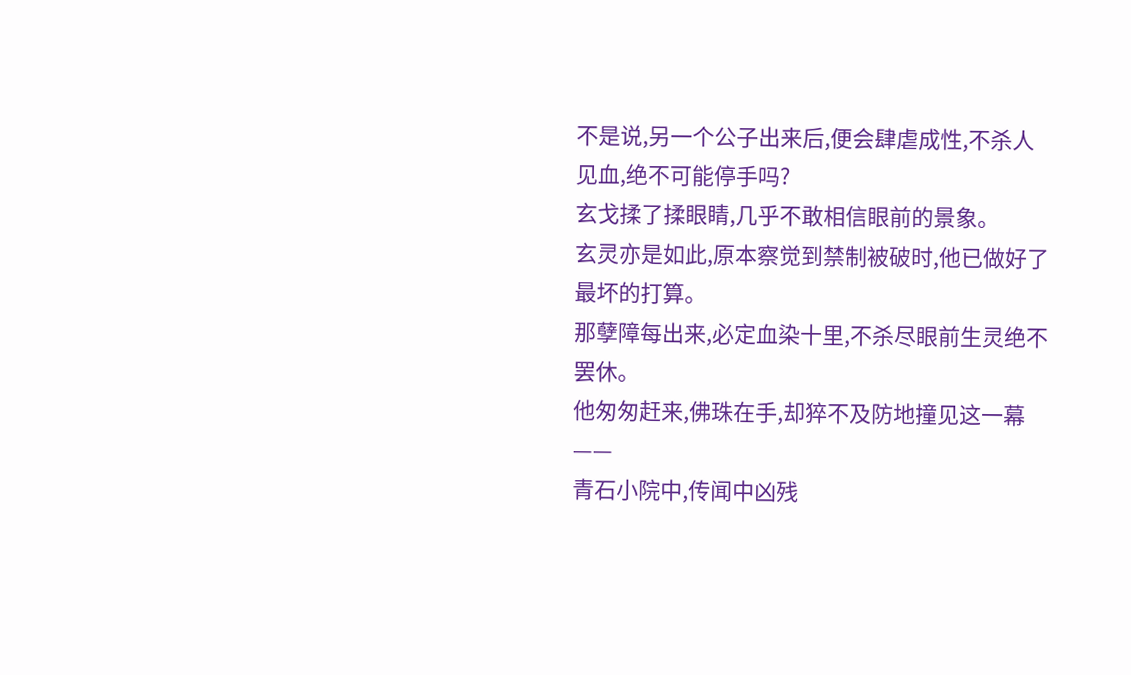不是说,另一个公子出来后,便会肆虐成性,不杀人见血,绝不可能停手吗?
玄戈揉了揉眼睛,几乎不敢相信眼前的景象。
玄灵亦是如此,原本察觉到禁制被破时,他已做好了最坏的打算。
那孽障每出来,必定血染十里,不杀尽眼前生灵绝不罢休。
他匆匆赶来,佛珠在手,却猝不及防地撞见这一幕——
青石小院中,传闻中凶残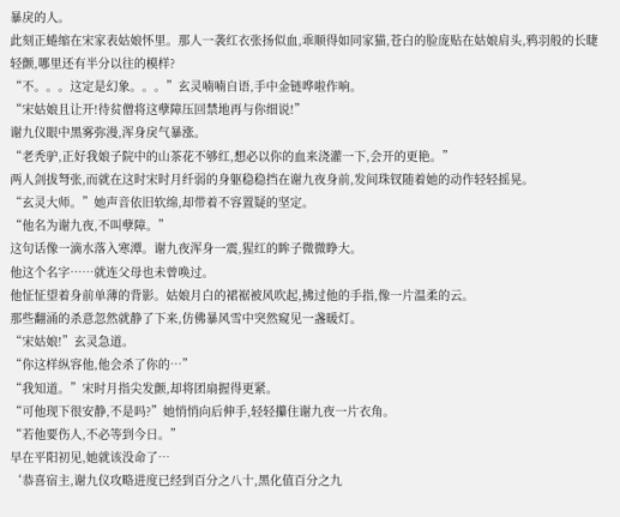暴戾的人。
此刻正蜷缩在宋家表姑娘怀里。那人一袭红衣张扬似血,乖顺得如同家猫,苍白的脸庞贴在姑娘肩头,鸦羽般的长睫轻颤,哪里还有半分以往的模样?
“不。。。这定是幻象。。。”玄灵喃喃自语,手中金链哗啦作响。
“宋姑娘且让开!待贫僧将这孽障压回禁地再与你细说!”
谢九仪眼中黑雾弥漫,浑身戾气暴涨。
“老秃驴,正好我娘子院中的山茶花不够红,想必以你的血来浇灌一下,会开的更艳。”
两人剑拔弩张,而就在这时宋时月纤弱的身躯稳稳挡在谢九夜身前,发间珠钗随着她的动作轻轻摇晃。
“玄灵大师。”她声音依旧软绵,却带着不容置疑的坚定。
“他名为谢九夜,不叫孽障。”
这句话像一滴水落入寒潭。谢九夜浑身一震,猩红的眸子微微睁大。
他这个名字……就连父母也未曾唤过。
他怔怔望着身前单薄的背影。姑娘月白的裙裾被风吹起,拂过他的手指,像一片温柔的云。
那些翻涌的杀意忽然就静了下来,仿佛暴风雪中突然窥见一盏暖灯。
“宋姑娘!”玄灵急道。
“你这样纵容他,他会杀了你的…”
“我知道。”宋时月指尖发颤,却将团扇握得更紧。
“可他现下很安静,不是吗?”她悄悄向后伸手,轻轻攥住谢九夜一片衣角。
“若他要伤人,不必等到今日。”
早在平阳初见,她就该没命了…
‘恭喜宿主,谢九仪攻略进度已经到百分之八十,黑化值百分之九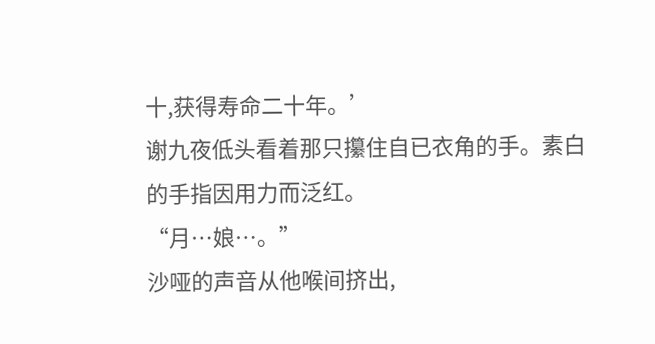十,获得寿命二十年。’
谢九夜低头看着那只攥住自已衣角的手。素白的手指因用力而泛红。
“月…娘…。”
沙哑的声音从他喉间挤出,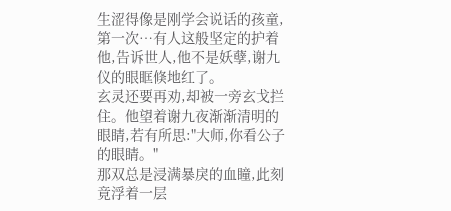生涩得像是刚学会说话的孩童,第一次…有人这般坚定的护着他,告诉世人,他不是妖孽,谢九仪的眼眶倏地红了。
玄灵还要再劝,却被一旁玄戈拦住。他望着谢九夜渐渐清明的眼睛,若有所思:"大师,你看公子的眼睛。"
那双总是浸满暴戾的血瞳,此刻竟浮着一层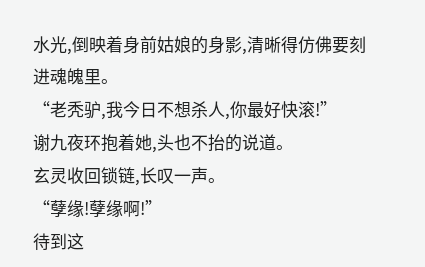水光,倒映着身前姑娘的身影,清晰得仿佛要刻进魂魄里。
“老秃驴,我今日不想杀人,你最好快滚!”
谢九夜环抱着她,头也不抬的说道。
玄灵收回锁链,长叹一声。
“孽缘!孽缘啊!”
待到这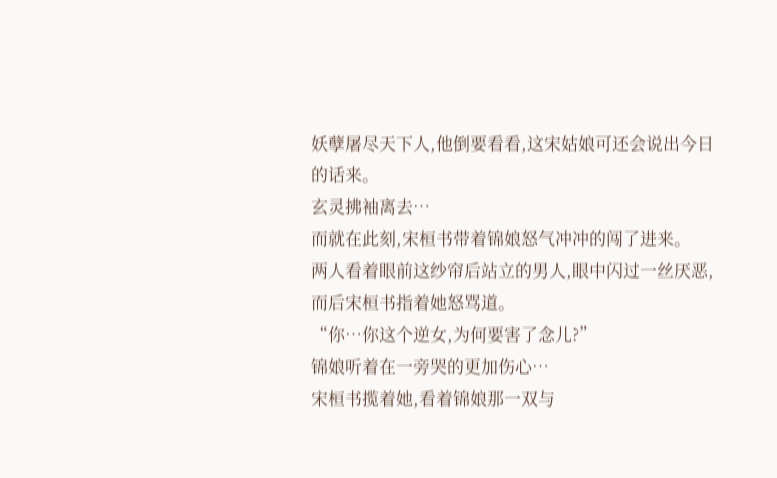妖孽屠尽天下人,他倒要看看,这宋姑娘可还会说出今日的话来。
玄灵拂袖离去…
而就在此刻,宋桓书带着锦娘怒气冲冲的闯了进来。
两人看着眼前这纱帘后站立的男人,眼中闪过一丝厌恶,而后宋桓书指着她怒骂道。
“你…你这个逆女,为何要害了念儿?”
锦娘听着在一旁哭的更加伤心…
宋桓书揽着她,看着锦娘那一双与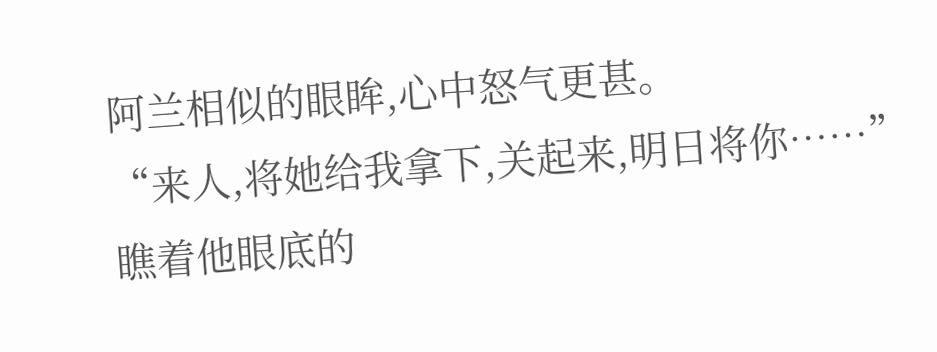阿兰相似的眼眸,心中怒气更甚。
“来人,将她给我拿下,关起来,明日将你……”
瞧着他眼底的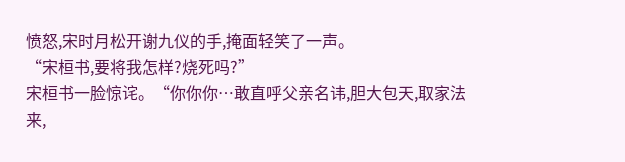愤怒,宋时月松开谢九仪的手,掩面轻笑了一声。
“宋桓书,要将我怎样?烧死吗?”
宋桓书一脸惊诧。“你你你…敢直呼父亲名讳,胆大包天,取家法来,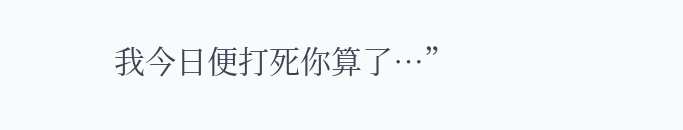我今日便打死你算了…”